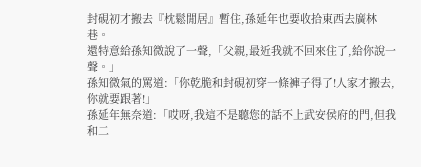封硯初才搬去『枕鬆閒居』暫住,孫延年也要收拾東西去廣林巷。
還特意給孫知微說了一聲,「父親,最近我就不回來住了,給你說一聲。」
孫知微氣的罵道:「你乾脆和封硯初穿一條褲子得了!人家才搬去,你就要跟著!」
孫延年無奈道:「哎呀,我這不是聽您的話不上武安侯府的門,但我和二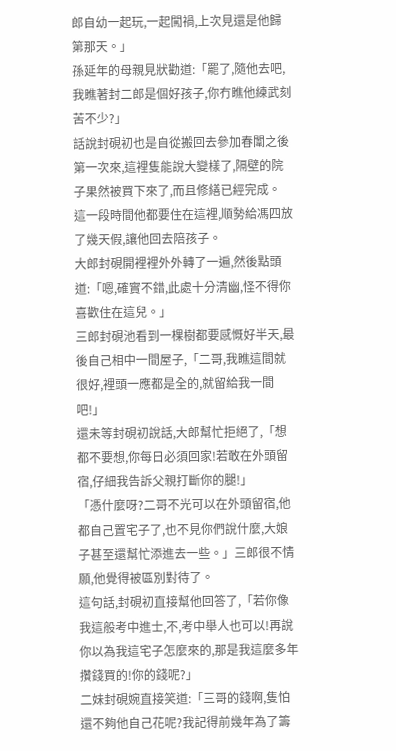郎自幼一起玩,一起闖禍,上次見還是他歸第那天。」
孫延年的母親見狀勸道:「罷了,隨他去吧,我瞧著封二郎是個好孩子,你冇瞧他練武刻苦不少?」
話說封硯初也是自從搬回去參加春闈之後第一次來,這裡隻能說大變樣了,隔壁的院子果然被買下來了,而且修繕已經完成。
這一段時間他都要住在這裡,順勢給馮四放了幾天假,讓他回去陪孩子。
大郎封硯開裡裡外外轉了一遍,然後點頭道:「嗯,確實不錯,此處十分清幽,怪不得你喜歡住在這兒。」
三郎封硯池看到一棵樹都要感慨好半天,最後自己相中一間屋子,「二哥,我瞧這間就很好,裡頭一應都是全的,就留給我一間吧!」
還未等封硯初說話,大郎幫忙拒絕了,「想都不要想,你每日必須回家!若敢在外頭留宿,仔細我告訴父親打斷你的腿!」
「憑什麼呀?二哥不光可以在外頭留宿,他都自己置宅子了,也不見你們說什麼,大娘子甚至還幫忙添進去一些。」三郎很不情願,他覺得被區別對待了。
這句話,封硯初直接幫他回答了,「若你像我這般考中進士,不,考中舉人也可以!再說你以為我這宅子怎麼來的,那是我這麼多年攢錢買的!你的錢呢?」
二妹封硯婉直接笑道:「三哥的錢啊,隻怕還不夠他自己花呢?我記得前幾年為了籌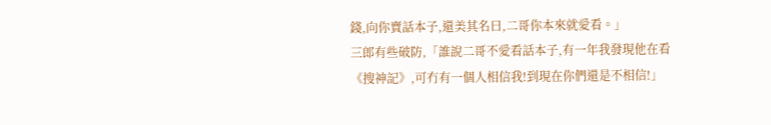錢,向你賣話本子,還美其名曰,二哥你本來就愛看。」
三郎有些破防,「誰說二哥不愛看話本子,有一年我發現他在看《搜神記》,可冇有一個人相信我!到現在你們還是不相信!」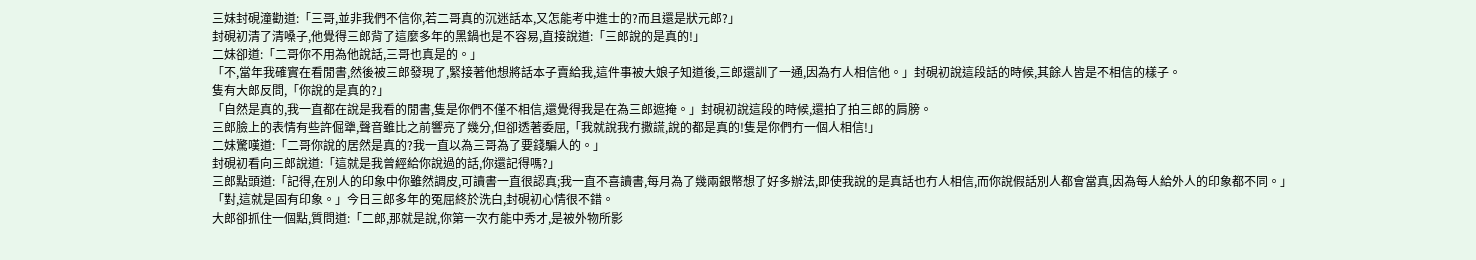三妹封硯潼勸道:「三哥,並非我們不信你,若二哥真的沉迷話本,又怎能考中進士的?而且還是狀元郎?」
封硯初清了清嗓子,他覺得三郎背了這麼多年的黑鍋也是不容易,直接說道:「三郎說的是真的!」
二妹卻道:「二哥你不用為他說話,三哥也真是的。」
「不,當年我確實在看閒書,然後被三郎發現了,緊接著他想將話本子賣給我,這件事被大娘子知道後,三郎還訓了一通,因為冇人相信他。」封硯初說這段話的時候,其餘人皆是不相信的樣子。
隻有大郎反問,「你說的是真的?」
「自然是真的,我一直都在說是我看的閒書,隻是你們不僅不相信,還覺得我是在為三郎遮掩。」封硯初說這段的時候,還拍了拍三郎的肩膀。
三郎臉上的表情有些許倔犟,聲音雖比之前響亮了幾分,但卻透著委屈,「我就說我冇撒謊,說的都是真的!隻是你們冇一個人相信!」
二妹驚嘆道:「二哥你說的居然是真的?我一直以為三哥為了要錢騙人的。」
封硯初看向三郎說道:「這就是我曾經給你說過的話,你還記得嗎?」
三郎點頭道:「記得,在別人的印象中你雖然調皮,可讀書一直很認真;我一直不喜讀書,每月為了幾兩銀幣想了好多辦法,即使我說的是真話也冇人相信,而你說假話別人都會當真,因為每人給外人的印象都不同。」
「對,這就是固有印象。」今日三郎多年的冤屈終於洗白,封硯初心情很不錯。
大郎卻抓住一個點,質問道:「二郎,那就是說,你第一次冇能中秀才,是被外物所影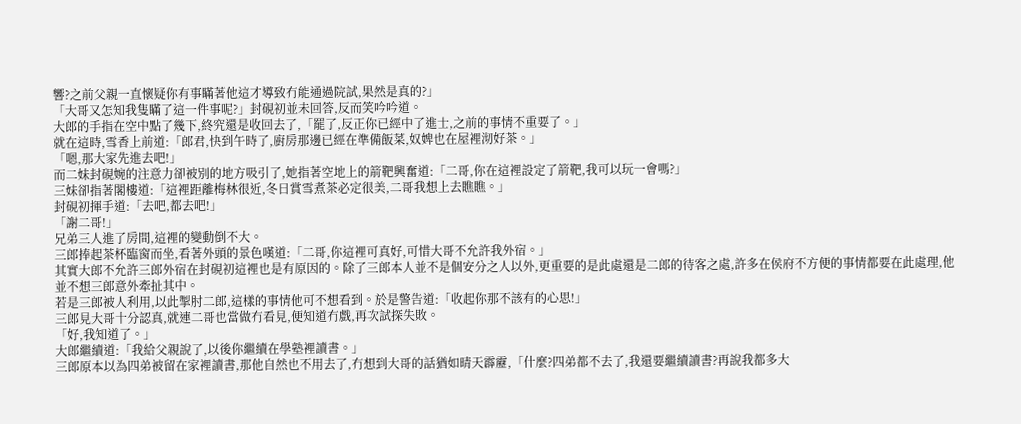響?之前父親一直懷疑你有事瞞著他這才導致冇能通過院試,果然是真的?」
「大哥又怎知我隻瞞了這一件事呢?」封硯初並未回答,反而笑吟吟道。
大郎的手指在空中點了幾下,終究還是收回去了,「罷了,反正你已經中了進士,之前的事情不重要了。」
就在這時,雪香上前道:「郎君,快到午時了,廚房那邊已經在準備飯菜,奴婢也在屋裡沏好茶。」
「嗯,那大家先進去吧!」
而二妹封硯婉的注意力卻被別的地方吸引了,她指著空地上的箭靶興奮道:「二哥,你在這裡設定了箭靶,我可以玩一會嗎?」
三妹卻指著閣樓道:「這裡距離梅林很近,冬日賞雪煮茶必定很美,二哥我想上去瞧瞧。」
封硯初揮手道:「去吧,都去吧!」
「謝二哥!」
兄弟三人進了房間,這裡的變動倒不大。
三郎捧起茶杯臨窗而坐,看著外頭的景色嘆道:「二哥,你這裡可真好,可惜大哥不允許我外宿。」
其實大郎不允許三郎外宿在封硯初這裡也是有原因的。除了三郎本人並不是個安分之人以外,更重要的是此處還是二郎的待客之處,許多在侯府不方便的事情都要在此處理,他並不想三郎意外牽扯其中。
若是三郎被人利用,以此掣肘二郎,這樣的事情他可不想看到。於是警告道:「收起你那不該有的心思!」
三郎見大哥十分認真,就連二哥也當做冇看見,便知道冇戲,再次試探失敗。
「好,我知道了。」
大郎繼續道:「我給父親說了,以後你繼續在學塾裡讀書。」
三郎原本以為四弟被留在家裡讀書,那他自然也不用去了,冇想到大哥的話猶如晴天霹靂,「什麼?四弟都不去了,我還要繼續讀書?再說我都多大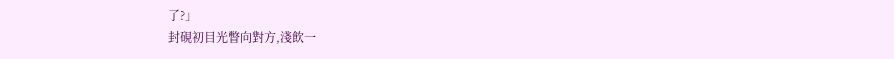了?」
封硯初目光瞥向對方,淺飲一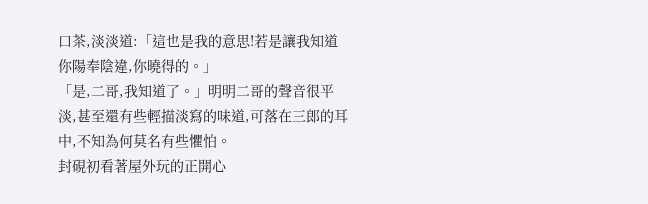口茶,淡淡道:「這也是我的意思!若是讓我知道你陽奉陰違,你曉得的。」
「是,二哥,我知道了。」明明二哥的聲音很平淡,甚至還有些輕描淡寫的味道,可落在三郎的耳中,不知為何莫名有些懼怕。
封硯初看著屋外玩的正開心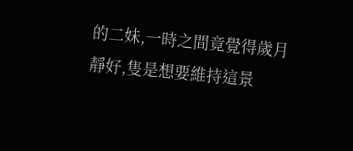的二妹,一時之間竟覺得歲月靜好,隻是想要維持這景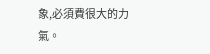象,必須費很大的力氣。